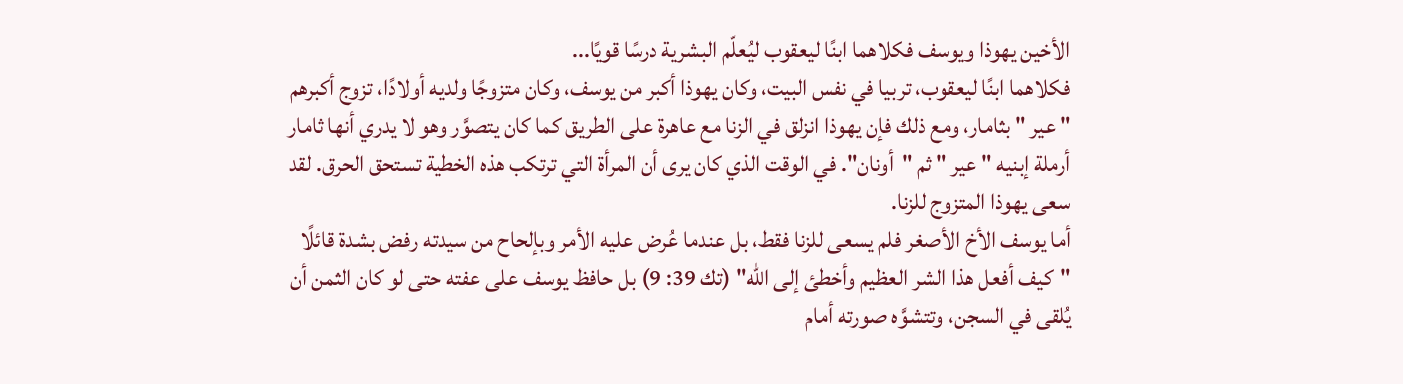الأخين يهوذا ويوسف فكلاهما ابنًا ليعقوب ليُعلّم البشرية درسًا قويًا...
فكلاهما ابنًا ليعقوب، تربيا في نفس البيت، وكان يهوذا أكبر من يوسف، وكان متزوجًا ولديه أولادًا، تزوج أكبرهم " عير " بثامار، ومع ذلك فإن يهوذا انزلق في الزنا مع عاهرة على الطريق كما كان يتصوَّر وهو لا يدري أنها ثامار أرملة إبنيه " عير " ثم "أونان". في الوقت الذي كان يرى أن المرأة التي ترتكب هذه الخطية تستحق الحرق. لقد سعى يهوذا المتزوج للزنا.
أما يوسف الأخ الأصغر فلم يسعى للزنا فقط، بل عندما عُرض عليه الأمر وبإلحاح من سيدته رفض بشدة قائلًا "كيف أفعل هذا الشر العظيم وأخطئ إلى الله" (تك 39: 9) بل حافظ يوسف على عفته حتى لو كان الثمن أن يُلقى في السجن، وتتشوَّه صورته أمام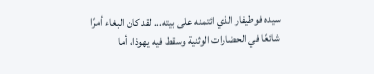سيده فوطيفار الذي ائتمنه على بيته... لقد كان البغاء أمرًا شائعًا في الحضارات الوثنية وسقط فيه يهوذا، أما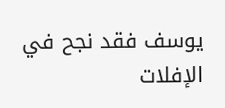يوسف فقد نجح في الإفلات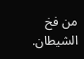من فخ الشيطان.